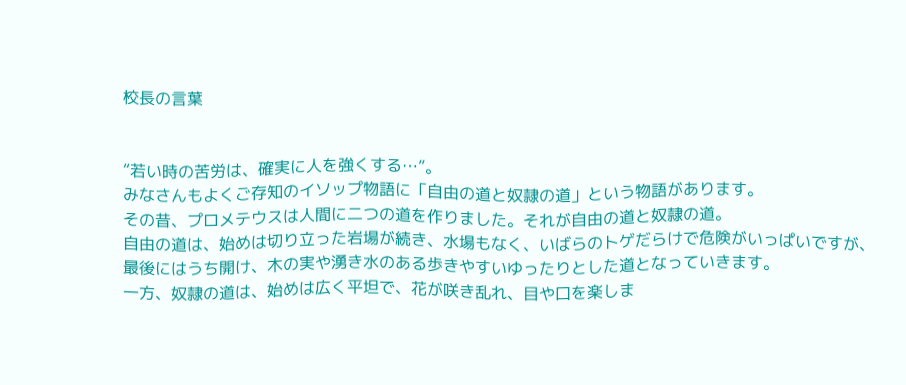校長の言葉


“若い時の苦労は、確実に人を強くする…”。
みなさんもよくご存知のイソップ物語に「自由の道と奴隷の道」という物語があります。
その昔、プロメテウスは人間に二つの道を作りました。それが自由の道と奴隷の道。
自由の道は、始めは切り立った岩場が続き、水場もなく、いばらのトゲだらけで危険がいっぱいですが、
最後にはうち開け、木の実や湧き水のある歩きやすいゆったりとした道となっていきます。
一方、奴隷の道は、始めは広く平坦で、花が咲き乱れ、目や口を楽しま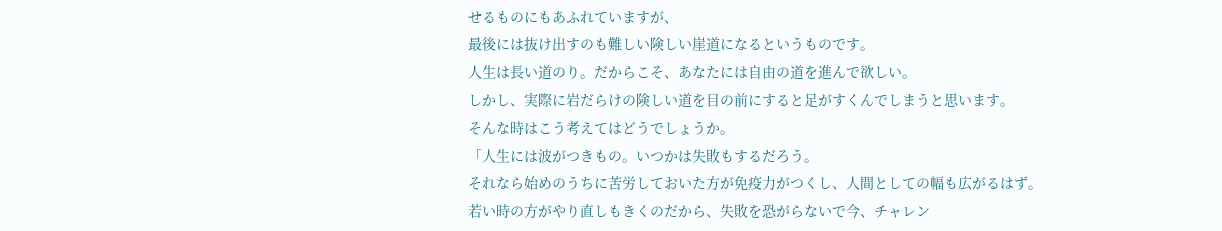せるものにもあふれていますが、
最後には抜け出すのも難しい険しい崖道になるというものです。
人生は長い道のり。だからこそ、あなたには自由の道を進んで欲しい。
しかし、実際に岩だらけの険しい道を目の前にすると足がすくんでしまうと思います。
そんな時はこう考えてはどうでしょうか。
「人生には波がつきもの。いつかは失敗もするだろう。
それなら始めのうちに苦労しておいた方が免疫力がつくし、人間としての幅も広がるはず。
若い時の方がやり直しもきくのだから、失敗を恐がらないで今、チャレン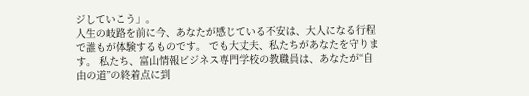ジしていこう」。
人生の岐路を前に今、あなたが感じている不安は、大人になる行程で誰もが体験するものです。 でも大丈夫、私たちがあなたを守ります。 私たち、富山情報ビジネス専門学校の教職員は、あなたが“自由の道”の終着点に到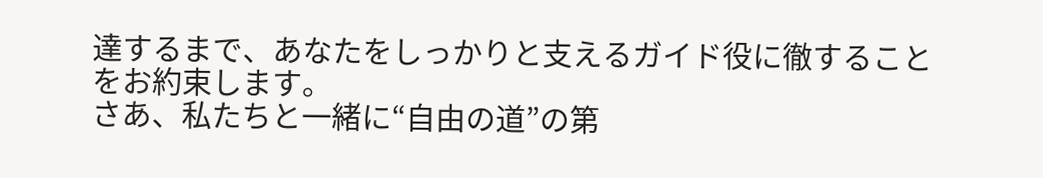達するまで、あなたをしっかりと支えるガイド役に徹することをお約束します。
さあ、私たちと一緒に“自由の道”の第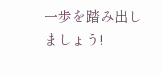一歩を踏み出しましょう!